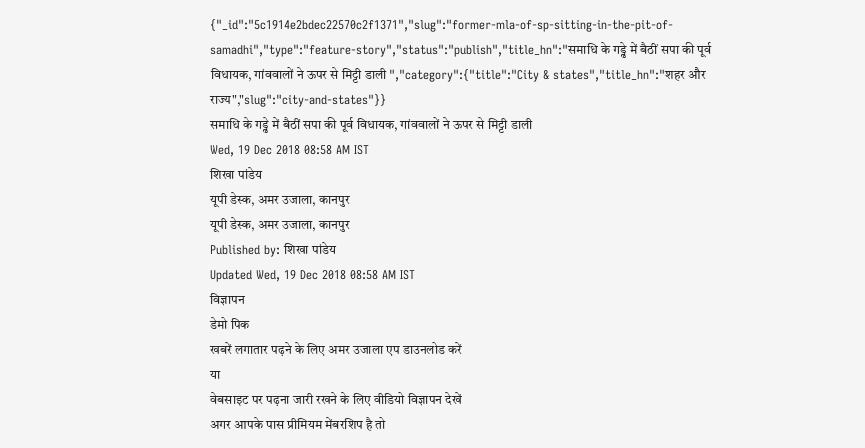{"_id":"5c1914e2bdec22570c2f1371","slug":"former-mla-of-sp-sitting-in-the-pit-of-samadhi","type":"feature-story","status":"publish","title_hn":"समाधि के गड्ढे में बैठीं सपा की पूर्व विधायक, गांववालों ने ऊपर से मिट्टी डाली ","category":{"title":"City & states","title_hn":"शहर और राज्य","slug":"city-and-states"}}
समाधि के गड्ढे में बैठीं सपा की पूर्व विधायक, गांववालों ने ऊपर से मिट्टी डाली
Wed, 19 Dec 2018 08:58 AM IST
शिखा पांडेय
यूपी डेस्क, अमर उजाला, कानपुर
यूपी डेस्क, अमर उजाला, कानपुर
Published by: शिखा पांडेय
Updated Wed, 19 Dec 2018 08:58 AM IST
विज्ञापन
डेमो पिक
खबरें लगातार पढ़ने के लिए अमर उजाला एप डाउनलोड करें
या
वेबसाइट पर पढ़ना जारी रखने के लिए वीडियो विज्ञापन देखें
अगर आपके पास प्रीमियम मेंबरशिप है तो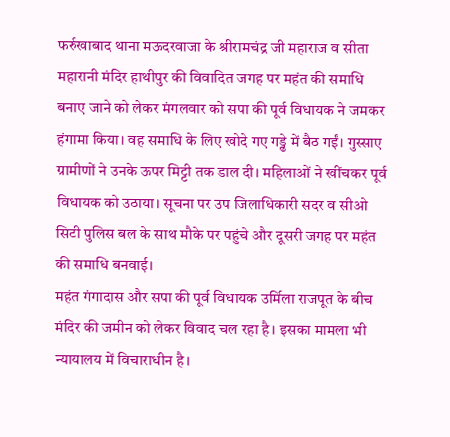फर्रुखाबाद थाना मऊदरवाजा के श्रीरामचंद्र जी महाराज व सीता महारानी मंदिर हाथीपुर की विवादित जगह पर महंत की समाधि बनाए जाने को लेकर मंगलवार को सपा की पूर्व विधायक ने जमकर हंगामा किया। वह समाधि के लिए खोदे गए गड्ढे में बैठ गईं। गुस्साए ग्रामीणों ने उनके ऊपर मिट्टी तक डाल दी। महिलाओं ने खींचकर पूर्व विधायक को उठाया। सूचना पर उप जिलाधिकारी सदर व सीओ सिटी पुलिस बल के साथ मौके पर पहुंचे और दूसरी जगह पर महंत की समाधि बनवाई।
महंत गंगादास और सपा की पूर्व विधायक उर्मिला राजपूत के बीच मंदिर की जमीन को लेकर विवाद चल रहा है। इसका मामला भी न्यायालय में विचाराधीन है।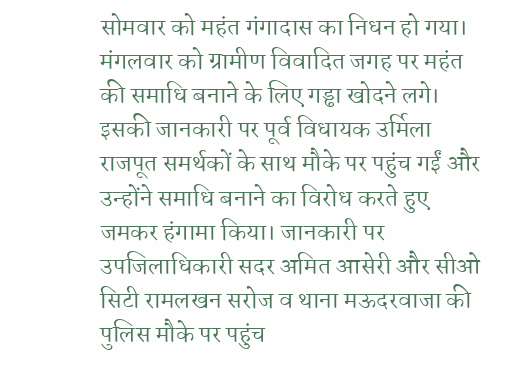सोमवार को महंत गंगादास का निधन हो गया। मंगलवार को ग्रामीण विवादित जगह पर महंत की समाधि बनाने के लिए गड्ढा खोदने लगे। इसकी जानकारी पर पूर्व विधायक उर्मिला राजपूत समर्थकों के साथ मौके पर पहुंच गईं और उन्होंने समाधि बनाने का विरोध करते हुए जमकर हंगामा किया। जानकारी पर उपजिलाधिकारी सदर अमित आसेरी और सीओ सिटी रामलखन सरोज व थाना मऊदरवाजा की पुलिस मौके पर पहुंच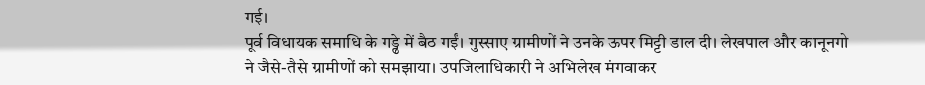गई।
पूर्व विधायक समाधि के गड्ढे में बैठ गईं। गुस्साए ग्रामीणों ने उनके ऊपर मिट्टी डाल दी। लेखपाल और कानूनगो ने जैसे-तैसे ग्रामीणों को समझाया। उपजिलाधिकारी ने अभिलेख मंगवाकर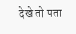देखे तो पता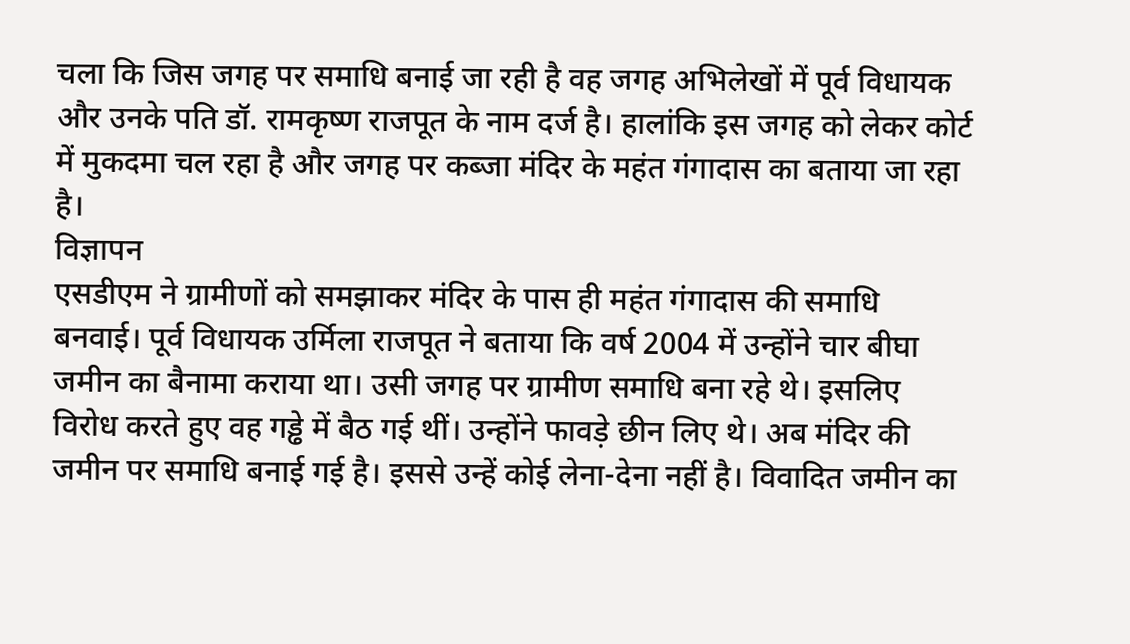चला कि जिस जगह पर समाधि बनाई जा रही है वह जगह अभिलेखों में पूर्व विधायक और उनके पति डॉ. रामकृष्ण राजपूत के नाम दर्ज है। हालांकि इस जगह को लेकर कोर्ट में मुकदमा चल रहा है और जगह पर कब्जा मंदिर के महंत गंगादास का बताया जा रहा है।
विज्ञापन
एसडीएम ने ग्रामीणों को समझाकर मंदिर के पास ही महंत गंगादास की समाधि बनवाई। पूर्व विधायक उर्मिला राजपूत ने बताया कि वर्ष 2004 में उन्होंने चार बीघा जमीन का बैनामा कराया था। उसी जगह पर ग्रामीण समाधि बना रहे थे। इसलिए विरोध करते हुए वह गड्ढे में बैठ गई थीं। उन्होंने फावड़े छीन लिए थे। अब मंदिर की जमीन पर समाधि बनाई गई है। इससे उन्हें कोई लेना-देना नहीं है। विवादित जमीन का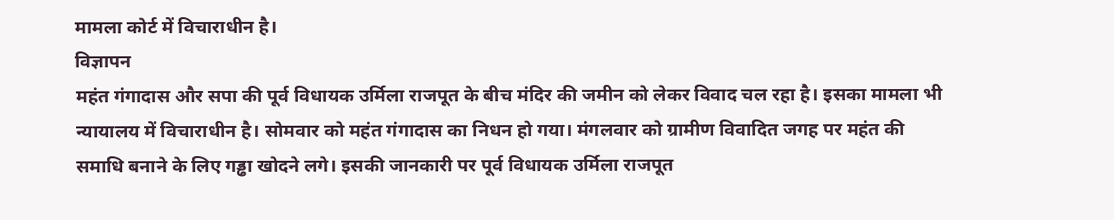मामला कोर्ट में विचाराधीन है।
विज्ञापन
महंत गंगादास और सपा की पूर्व विधायक उर्मिला राजपूत के बीच मंदिर की जमीन को लेकर विवाद चल रहा है। इसका मामला भी न्यायालय में विचाराधीन है। सोमवार को महंत गंगादास का निधन हो गया। मंगलवार को ग्रामीण विवादित जगह पर महंत की समाधि बनाने के लिए गड्ढा खोदने लगे। इसकी जानकारी पर पूर्व विधायक उर्मिला राजपूत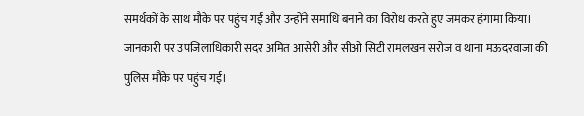समर्थकों के साथ मौके पर पहुंच गईं और उन्होंने समाधि बनाने का विरोध करते हुए जमकर हंगामा किया। जानकारी पर उपजिलाधिकारी सदर अमित आसेरी और सीओ सिटी रामलखन सरोज व थाना मऊदरवाजा की पुलिस मौके पर पहुंच गई।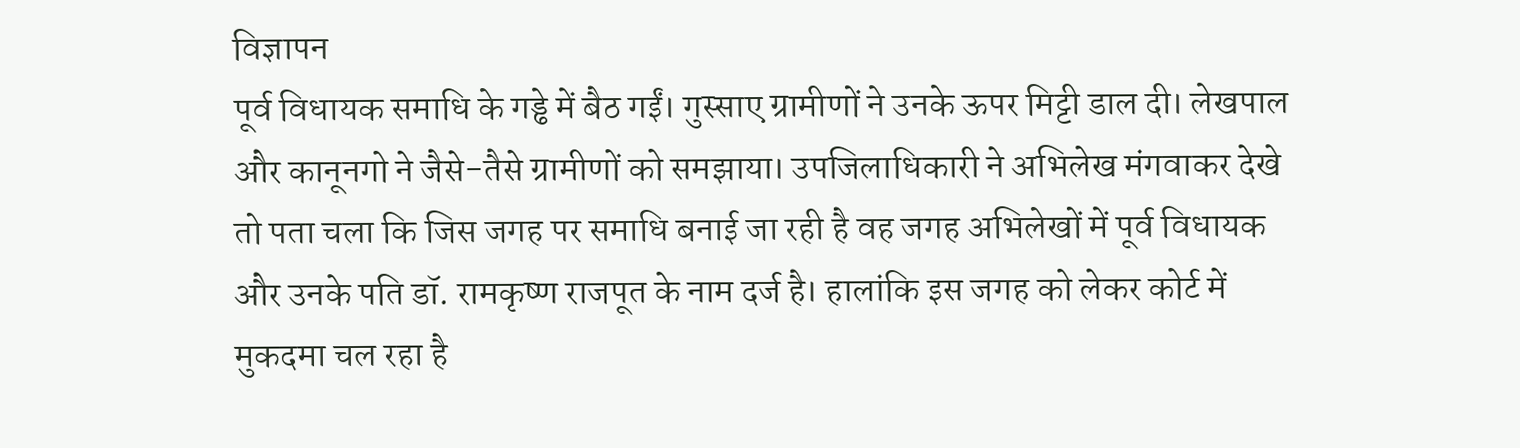विज्ञापन
पूर्व विधायक समाधि के गड्ढे में बैठ गईं। गुस्साए ग्रामीणों ने उनके ऊपर मिट्टी डाल दी। लेखपाल और कानूनगो ने जैसे-तैसे ग्रामीणों को समझाया। उपजिलाधिकारी ने अभिलेख मंगवाकर देखे तो पता चला कि जिस जगह पर समाधि बनाई जा रही है वह जगह अभिलेखों में पूर्व विधायक और उनके पति डॉ. रामकृष्ण राजपूत के नाम दर्ज है। हालांकि इस जगह को लेकर कोर्ट में मुकदमा चल रहा है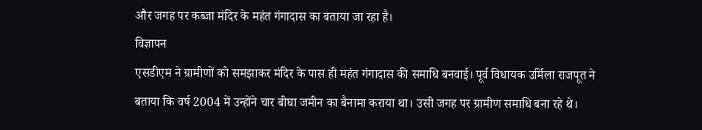और जगह पर कब्जा मंदिर के महंत गंगादास का बताया जा रहा है।
विज्ञापन
एसडीएम ने ग्रामीणों को समझाकर मंदिर के पास ही महंत गंगादास की समाधि बनवाई। पूर्व विधायक उर्मिला राजपूत ने बताया कि वर्ष 2004 में उन्होंने चार बीघा जमीन का बैनामा कराया था। उसी जगह पर ग्रामीण समाधि बना रहे थे।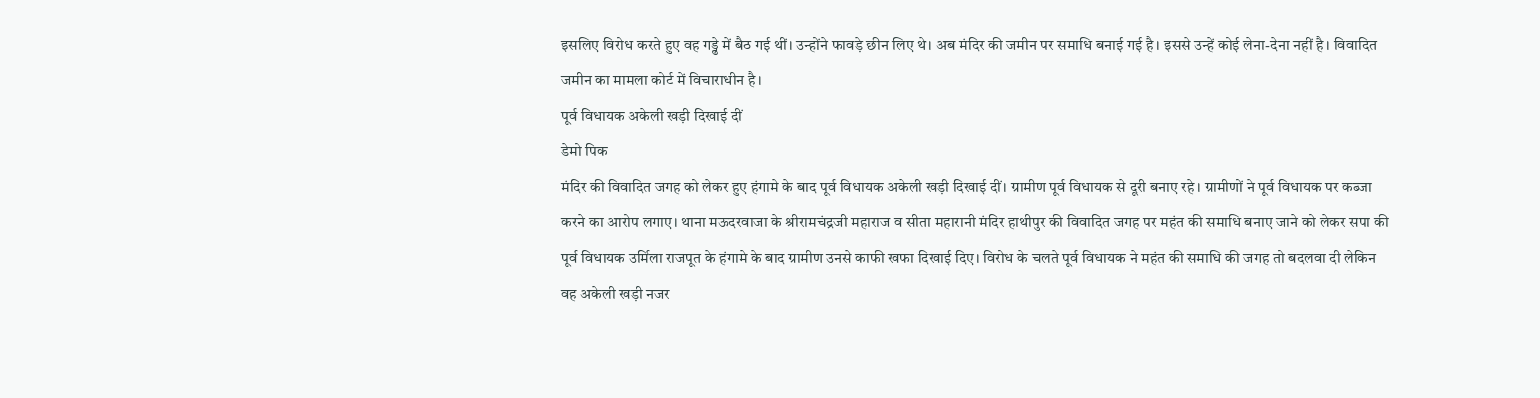इसलिए विरोध करते हुए वह गड्ढे में बैठ गई थीं। उन्होंने फावड़े छीन लिए थे। अब मंदिर की जमीन पर समाधि बनाई गई है। इससे उन्हें कोई लेना-देना नहीं है। विवादित जमीन का मामला कोर्ट में विचाराधीन है।
पूर्व विधायक अकेली खड़ी दिखाई दीं
डेमो पिक
मंदिर की विवादित जगह को लेकर हुए हंगामे के बाद पूर्व विधायक अकेली खड़ी दिखाई दीं। ग्रामीण पूर्व विधायक से दूरी बनाए रहे। ग्रामीणों ने पूर्व विधायक पर कब्जा करने का आरोप लगाए। थाना मऊदरवाजा के श्रीरामचंद्रजी महाराज व सीता महारानी मंदिर हाथीपुर की विवादित जगह पर महंत की समाधि बनाए जाने को लेकर सपा की पूर्व विधायक उर्मिला राजपूत के हंगामे के बाद ग्रामीण उनसे काफी खफा दिखाई दिए। विरोध के चलते पूर्व विधायक ने महंत की समाधि की जगह तो बदलवा दी लेकिन वह अकेली खड़ी नजर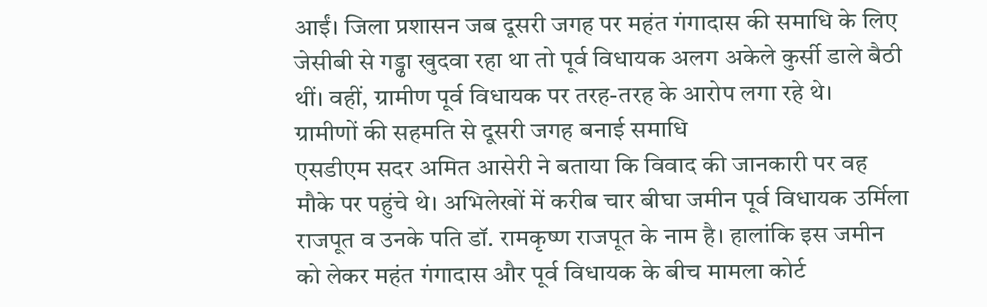आईं। जिला प्रशासन जब दूसरी जगह पर महंत गंगादास की समाधि के लिए जेसीबी से गड्ढा खुदवा रहा था तो पूर्व विधायक अलग अकेले कुर्सी डाले बैठी थीं। वहीं, ग्रामीण पूर्व विधायक पर तरह-तरह के आरोप लगा रहे थे।
ग्रामीणों की सहमति से दूसरी जगह बनाई समाधि
एसडीएम सदर अमित आसेरी ने बताया कि विवाद की जानकारी पर वह मौके पर पहुंचे थे। अभिलेखों में करीब चार बीघा जमीन पूर्व विधायक उर्मिला राजपूत व उनके पति डॉ. रामकृष्ण राजपूत के नाम है। हालांकि इस जमीन को लेकर महंत गंगादास और पूर्व विधायक के बीच मामला कोर्ट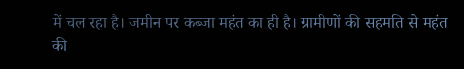में चल रहा है। जमीन पर कब्जा महंत का ही है। ग्रामीणों की सहमति से महंत की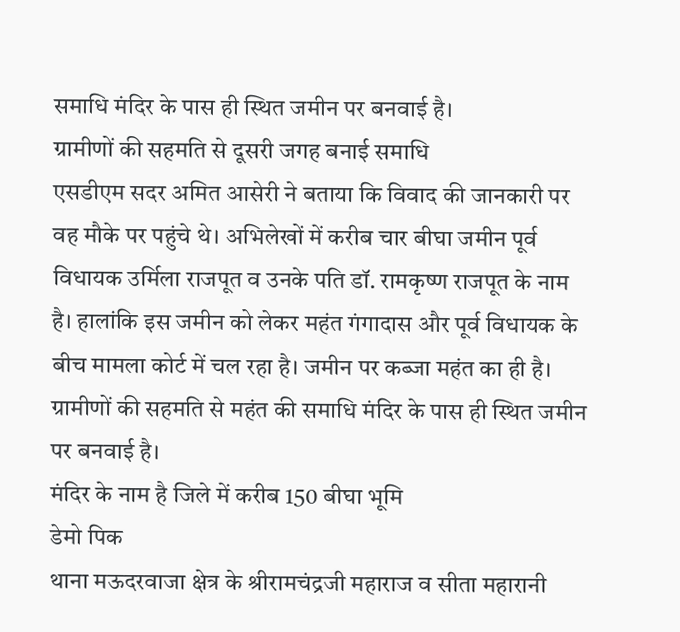समाधि मंदिर के पास ही स्थित जमीन पर बनवाई है।
ग्रामीणों की सहमति से दूसरी जगह बनाई समाधि
एसडीएम सदर अमित आसेरी ने बताया कि विवाद की जानकारी पर वह मौके पर पहुंचे थे। अभिलेखों में करीब चार बीघा जमीन पूर्व विधायक उर्मिला राजपूत व उनके पति डॉ. रामकृष्ण राजपूत के नाम है। हालांकि इस जमीन को लेकर महंत गंगादास और पूर्व विधायक के बीच मामला कोर्ट में चल रहा है। जमीन पर कब्जा महंत का ही है। ग्रामीणों की सहमति से महंत की समाधि मंदिर के पास ही स्थित जमीन पर बनवाई है।
मंदिर के नाम है जिले में करीब 150 बीघा भूमि
डेमो पिक
थाना मऊदरवाजा क्षेत्र के श्रीरामचंद्रजी महाराज व सीता महारानी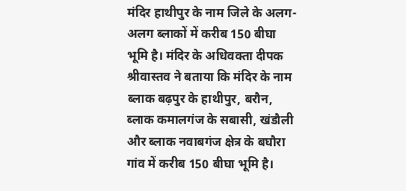मंदिर हाथीपुर के नाम जिले के अलग-अलग ब्लाकों में करीब 150 बीघा भूमि है। मंदिर के अधिवक्ता दीपक श्रीवास्तव ने बताया कि मंदिर के नाम ब्लाक बढ़पुर के हाथीपुर, बरौन, ब्लाक कमालगंज के सबासी, खंडौली और ब्लाक नवाबगंज क्षेत्र के बघौरा गांव में करीब 150 बीघा भूमि है।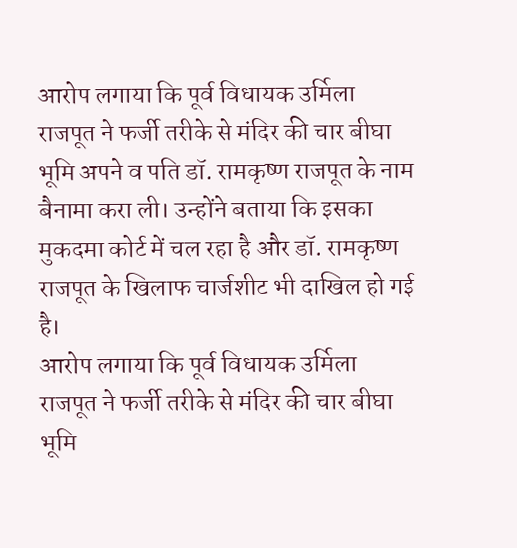आरोप लगाया कि पूर्व विधायक उर्मिला राजपूत ने फर्जी तरीके से मंदिर की चार बीघा भूमि अपने व पति डॉ. रामकृष्ण राजपूत के नाम बैनामा करा ली। उन्होंने बताया कि इसका मुकदमा कोर्ट में चल रहा है और डॉ. रामकृष्ण राजपूत के खिलाफ चार्जशीट भी दाखिल हो गई है।
आरोप लगाया कि पूर्व विधायक उर्मिला राजपूत ने फर्जी तरीके से मंदिर की चार बीघा भूमि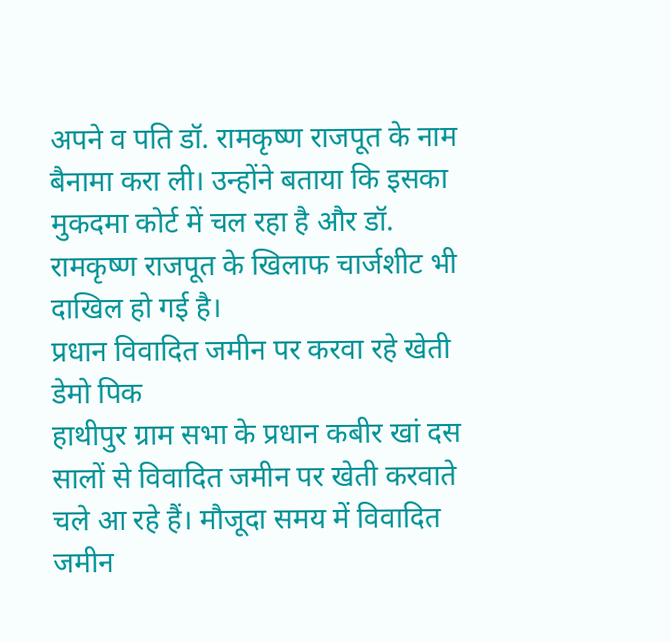अपने व पति डॉ. रामकृष्ण राजपूत के नाम बैनामा करा ली। उन्होंने बताया कि इसका मुकदमा कोर्ट में चल रहा है और डॉ. रामकृष्ण राजपूत के खिलाफ चार्जशीट भी दाखिल हो गई है।
प्रधान विवादित जमीन पर करवा रहे खेती
डेमो पिक
हाथीपुर ग्राम सभा के प्रधान कबीर खां दस सालों से विवादित जमीन पर खेती करवाते चले आ रहे हैं। मौजूदा समय में विवादित जमीन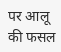पर आलू की फसल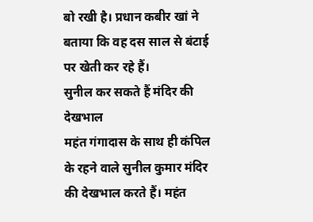बो रखी है। प्रधान कबीर खां ने बताया कि वह दस साल से बंटाई पर खेती कर रहे हैं।
सुनील कर सकते हैं मंदिर की देखभाल
महंत गंगादास के साथ ही कंपिल के रहने वाले सुनील कुमार मंदिर की देखभाल करते हैं। महंत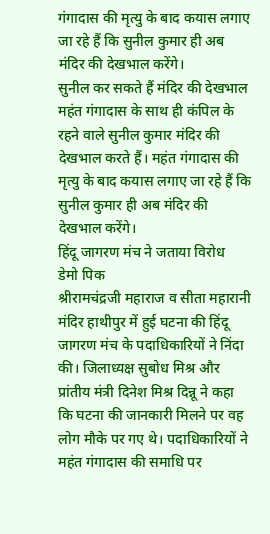गंगादास की मृत्यु के बाद कयास लगाए जा रहे हैं कि सुनील कुमार ही अब मंदिर की देखभाल करेंगे।
सुनील कर सकते हैं मंदिर की देखभाल
महंत गंगादास के साथ ही कंपिल के रहने वाले सुनील कुमार मंदिर की देखभाल करते हैं। महंत गंगादास की मृत्यु के बाद कयास लगाए जा रहे हैं कि सुनील कुमार ही अब मंदिर की देखभाल करेंगे।
हिंदू जागरण मंच ने जताया विरोध
डेमो पिक
श्रीरामचंद्रजी महाराज व सीता महारानी मंदिर हाथीपुर में हुई घटना की हिंदू जागरण मंच के पदाधिकारियों ने निंदा की। जिलाध्यक्ष सुबोध मिश्र और प्रांतीय मंत्री दिनेश मिश्र दिन्नू ने कहा कि घटना की जानकारी मिलने पर वह लोग मौके पर गए थे। पदाधिकारियों ने महंत गंगादास की समाधि पर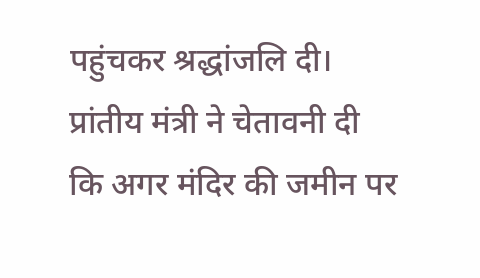पहुंचकर श्रद्धांजलि दी। प्रांतीय मंत्री ने चेतावनी दी कि अगर मंदिर की जमीन पर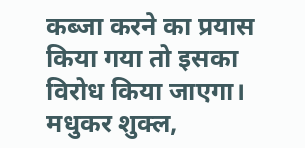कब्जा करने का प्रयास किया गया तो इसका विरोध किया जाएगा। मधुकर शुक्ल,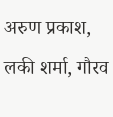अरुण प्रकाश, लकी शर्मा, गौरव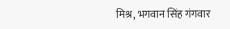मिश्र, भगवान सिंह गंगवार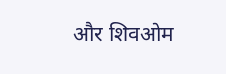और शिवओम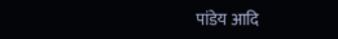पांडेय आदि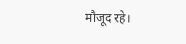मौजूद रहे।